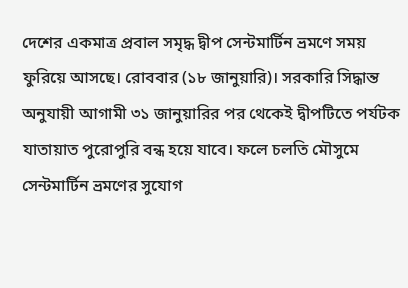দেশের একমাত্র প্রবাল সমৃদ্ধ দ্বীপ সেন্টমার্টিন ভ্রমণে সময় ফুরিয়ে আসছে। রোববার (১৮ জানুয়ারি)। সরকারি সিদ্ধান্ত অনুযায়ী আগামী ৩১ জানুয়ারির পর থেকেই দ্বীপটিতে পর্যটক যাতায়াত পুরোপুরি বন্ধ হয়ে যাবে। ফলে চলতি মৌসুমে সেন্টমার্টিন ভ্রমণের সুযোগ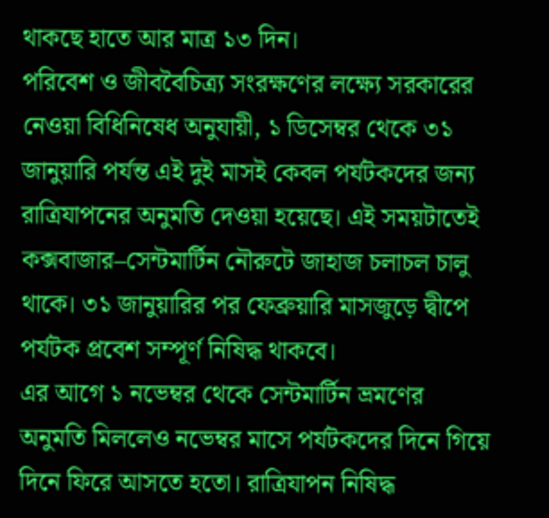থাকছে হাতে আর মাত্র ১৩ দিন।
পরিবেশ ও জীববৈচিত্র্য সংরক্ষণের লক্ষ্যে সরকারের নেওয়া বিধিনিষেধ অনুযায়ী, ১ ডিসেম্বর থেকে ৩১ জানুয়ারি পর্যন্ত এই দুই মাসই কেবল পর্যটকদের জন্য রাত্রিযাপনের অনুমতি দেওয়া হয়েছে। এই সময়টাতেই কক্সবাজার–সেন্টমার্টিন নৌরুটে জাহাজ চলাচল চালু থাকে। ৩১ জানুয়ারির পর ফেব্রুয়ারি মাসজুড়ে দ্বীপে পর্যটক প্রবেশ সম্পূর্ণ নিষিদ্ধ থাকবে।
এর আগে ১ নভেম্বর থেকে সেন্টমার্টিন ভ্রমণের অনুমতি মিললেও নভেম্বর মাসে পর্যটকদের দিনে গিয়ে দিনে ফিরে আসতে হতো। রাত্রিযাপন নিষিদ্ধ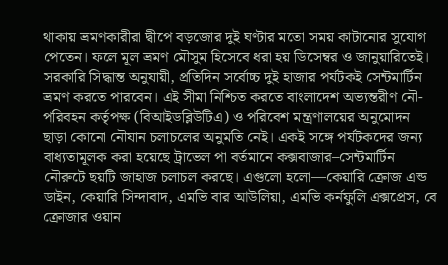থাকায় ভ্রমণকারীরা দ্বীপে বড়জোর দুই ঘণ্টার মতো সময় কাটানোর সুযোগ পেতেন। ফলে মূল ভ্রমণ মৌসুম হিসেবে ধরা হয় ডিসেম্বর ও জানুয়ারিতেই।
সরকারি সিদ্ধান্ত অনুযায়ী, প্রতিদিন সর্বোচ্চ দুই হাজার পর্যটকই সেন্টমার্টিন ভ্রমণ করতে পারবেন। এই সীমা নিশ্চিত করতে বাংলাদেশ অভ্যন্তরীণ নৌ-পরিবহন কর্তৃপক্ষ (বিআইডব্লিউটিএ) ও পরিবেশ মন্ত্রণালয়ের অনুমোদন ছাড়া কোনো নৌযান চলাচলের অনুমতি নেই। একই সঙ্গে পর্যটকদের জন্য বাধ্যতামূলক করা হয়েছে ট্রাভেল পা বর্তমানে কক্সবাজার–সেন্টমার্টিন নৌরুটে ছয়টি জাহাজ চলাচল করছে। এগুলো হলো—কেয়ারি ক্রোজ এন্ড ডাইন, কেয়ারি সিন্দাবাদ, এমভি বার আউলিয়া, এমভি কর্নফুলি এক্সপ্রেস, বে ক্রোজার ওয়ান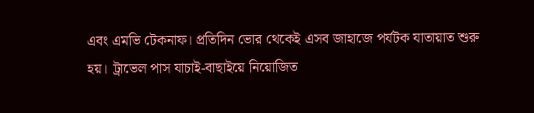এবং এমভি টেকনাফ। প্রতিদিন ভোর থেকেই এসব জাহাজে পর্যটক যাতায়াত শুরু হয়। ট্রাভেল পাস যাচাই-বাছাইয়ে নিয়োজিত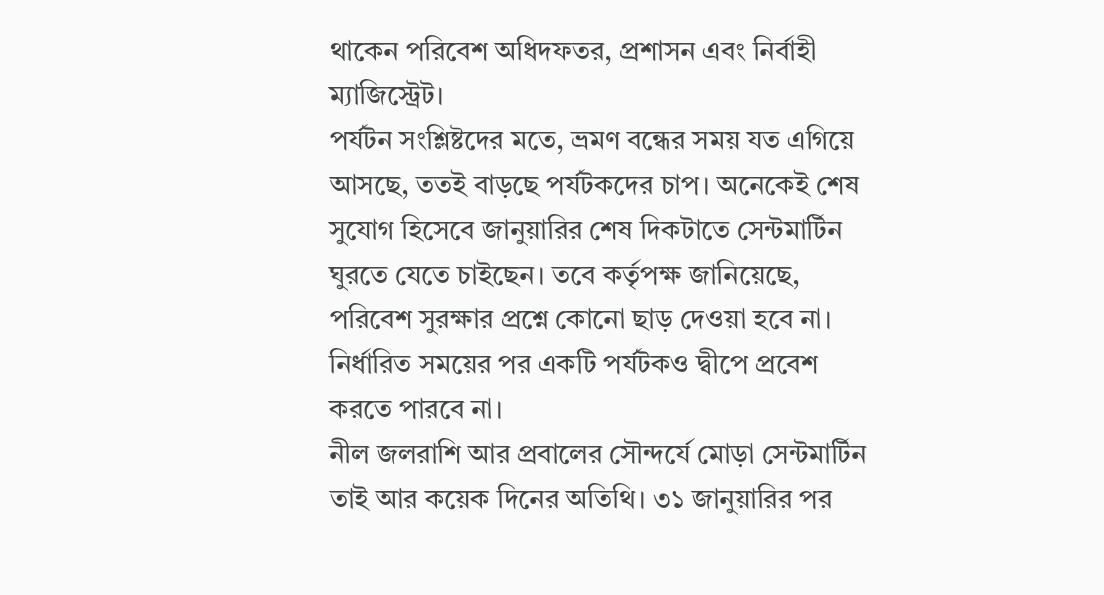থাকেন পরিবেশ অধিদফতর, প্রশাসন এবং নির্বাহী ম্যাজিস্ট্রেট।
পর্যটন সংশ্লিষ্টদের মতে, ভ্রমণ বন্ধের সময় যত এগিয়ে আসছে, ততই বাড়ছে পর্যটকদের চাপ। অনেকেই শেষ সুযোগ হিসেবে জানুয়ারির শেষ দিকটাতে সেন্টমার্টিন ঘুরতে যেতে চাইছেন। তবে কর্তৃপক্ষ জানিয়েছে, পরিবেশ সুরক্ষার প্রশ্নে কোনো ছাড় দেওয়া হবে না। নির্ধারিত সময়ের পর একটি পর্যটকও দ্বীপে প্রবেশ করতে পারবে না।
নীল জলরাশি আর প্রবালের সৌন্দর্যে মোড়া সেন্টমার্টিন তাই আর কয়েক দিনের অতিথি। ৩১ জানুয়ারির পর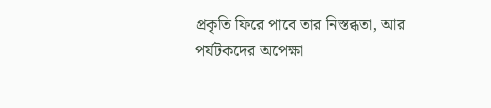প্রকৃতি ফিরে পাবে তার নিস্তব্ধতা, আর পর্যটকদের অপেক্ষা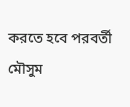করতে হবে পরবর্তী মৌসুম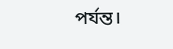পর্যন্ত।